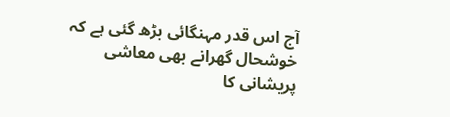آج اس قدر مہنگائی بڑھ گئی ہے کہ خوشحال گھرانے بھی معاشی پریشانی کا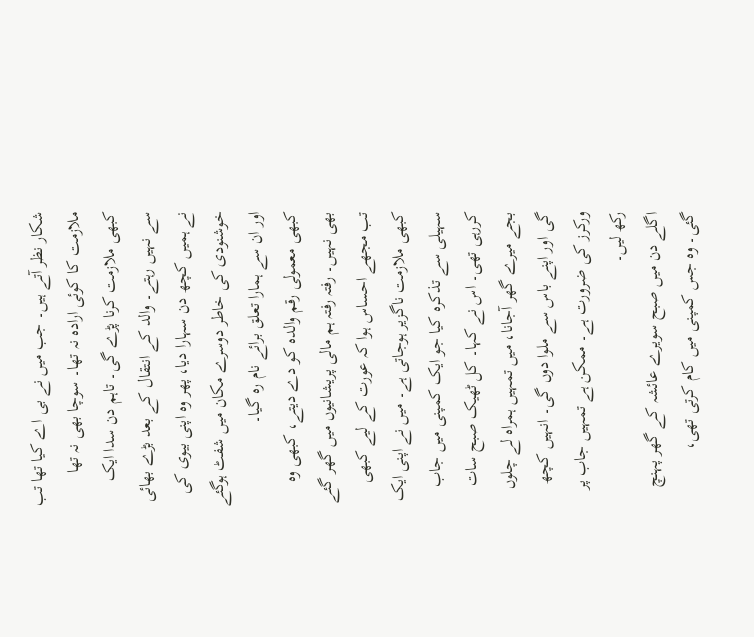شکار نظر آتے ہیں۔ جب میں نے بی اے کیا تھا تب ملازمت کا کوئی ارادہ نہ تھا۔ سوچا بھی نہ تھا کبھی ملازمت کرنا پڑے گی۔ تاہم دن سدا ایک سے نہیں رہتے۔ والد کے انتقال کے بعد بڑے بھائی نے ہمیں کچھ دن سہارا دیا، پھر وہ اپنی بیوی کی خوشنودی کی خاطر دوسرے مکان میں شفٹ ہوگئے اور ان سے ہمارا تعلق برائے نام رہ گیا۔
کبھی معمولی رقم والدہ کو دے دیتے، کبھی وہ بھی نہیں۔ رفتہ رفتہ ہم مالی پریشانیوں میں گھر گئے تب مجھے احساس ہوا کہ عورت کے لیے کبھی کبھی ملازمت ناگزیر ہوجاتی ہے۔ میں نے اپنی ایک سہیلی سے تذکرہ کیا جو ایک کمپنی میں جاب کررہی تھی۔ اس نے کہا۔ کل ٹھیک صبح سات بجے میرے گھر آجانا، میں تمہیں ہمراہ لے چلوں گی اور اپنے باس سے ملوا دوں گی۔ انہیں کچھ ورکرز کی ضرورت ہے۔ ممکن ہے تمہیں جاب پر رکھ لیں۔
اگلے دن میں صبح سویرے عائشہ کے گھر پہنچ گئی۔ وہ جس کمپنی میں کام کرتی تھی،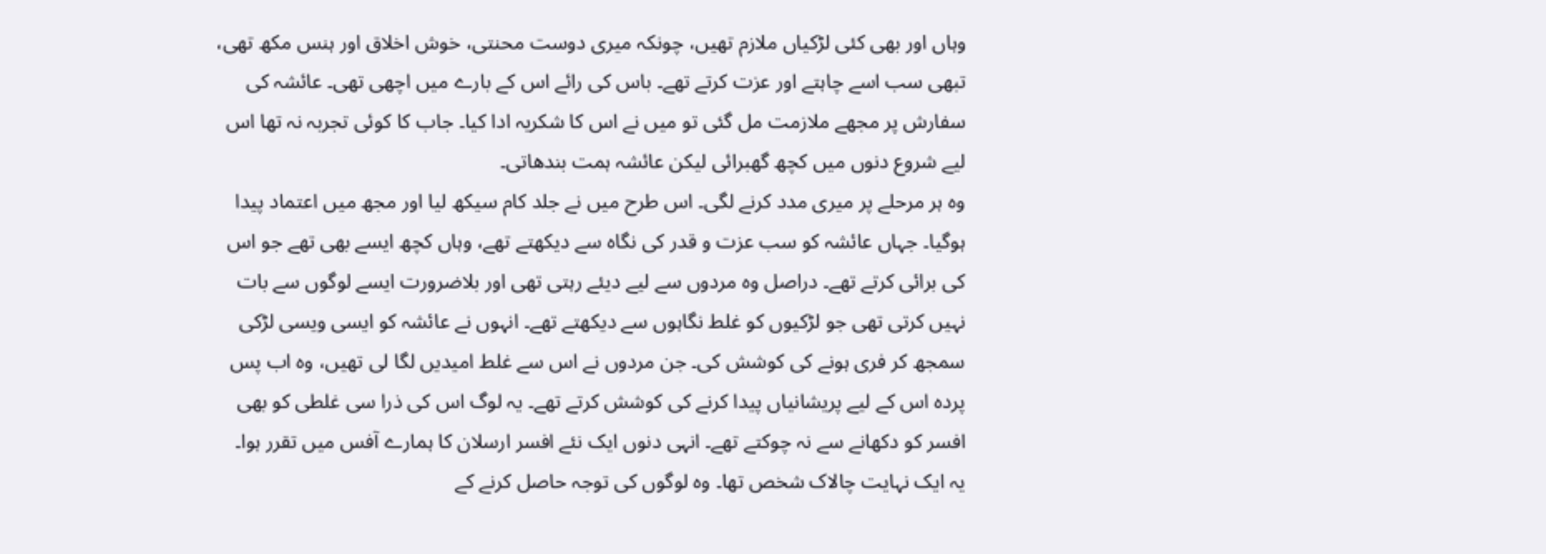وہاں اور بھی کئی لڑکیاں ملازم تھیں، چونکہ میری دوست محنتی، خوش اخلاق اور ہنس مکھ تھی، تبھی سب اسے چاہتے اور عزت کرتے تھے۔ باس کی رائے اس کے بارے میں اچھی تھی۔ عائشہ کی سفارش پر مجھے ملازمت مل گئی تو میں نے اس کا شکریہ ادا کیا۔ جاب کا کوئی تجربہ نہ تھا اس لیے شروع دنوں میں کچھ گھبرائی لیکن عائشہ ہمت بندھاتی۔
وہ ہر مرحلے پر میری مدد کرنے لگی۔ اس طرح میں نے جلد کام سیکھ لیا اور مجھ میں اعتماد پیدا ہوگیا۔ جہاں عائشہ کو سب عزت و قدر کی نگاہ سے دیکھتے تھے، وہاں کچھ ایسے بھی تھے جو اس کی برائی کرتے تھے۔ دراصل وہ مردوں سے لیے دیئے رہتی تھی اور بلاضرورت ایسے لوگوں سے بات نہیں کرتی تھی جو لڑکیوں کو غلط نگاہوں سے دیکھتے تھے۔ انہوں نے عائشہ کو ایسی ویسی لڑکی سمجھ کر فری ہونے کی کوشش کی۔ جن مردوں نے اس سے غلط امیدیں لگا لی تھیں، وہ اب پس پردہ اس کے لیے پریشانیاں پیدا کرنے کی کوشش کرتے تھے۔ یہ لوگ اس کی ذرا سی غلطی کو بھی افسر کو دکھانے سے نہ چوکتے تھے۔ انہی دنوں ایک نئے افسر ارسلان کا ہمارے آفس میں تقرر ہوا۔ یہ ایک نہایت چالاک شخص تھا۔ وہ لوگوں کی توجہ حاصل کرنے کے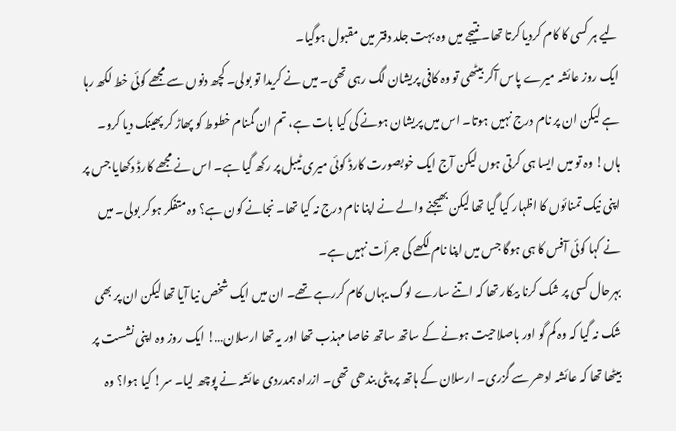لیے ہر کسی کا کام کردیا کرتا تھا۔ نتیجے میں وہ بہت جلد دفتر میں مقبول ہوگیا۔
ایک روز عائشہ میرے پاس آکر بیٹھی تو وہ کافی پریشان لگ رہی تھی۔ میں نے کریدا تو بولی۔ کچھ دنوں سے مجھے کوئی خط لکھ رہا ہے لیکن ان پر نام درج نہیں ہوتا۔ اس میں پریشان ہونے کی کیا بات ہے، تم ان گمنام خطوط کو پھاڑ کر پھینک دیا کرو۔ ہاں! وہ تو میں ایسا ہی کرتی ہوں لیکن آج ایک خوبصورت کارڈ کوئی میری ٹیبل پر رکھ گیا ہے۔ اس نے مجھے کارڈ دکھایا جس پر اپنی نیک تمنائوں کا اظہار کیا گیا تھا لیکن بھیجنے والے نے اپنا نام درج نہ کیا تھا۔ نجانے کون ہے؟ وہ متفکر ہوکر بولی۔ میں نے کہا کوئی آفس کا ہی ہوگا جس میں اپنا نام لکھے کی جرأت نہیں ہے۔
بہرحال کسی پر شک کرنا بیکار تھا کہ اتنے سارے لوگ یہاں کام کررہے تھے۔ ان میں ایک شخص نیا آیا تھا لیکن ان پر بھی شک نہ گیا کہ وہ کم گو اور باصلاحیت ہونے کے ساتھ ساتھ خاصا مہذب تھا اور یہ تھا ارسلان…! ایک روز وہ اپنی نشست پر بیٹھا تھا کہ عائشہ ادھر سے گزری۔ ارسلان کے ہاتھ پر پٹی بندھی تھی۔ ازراہ ہمدردی عائشہ نے پوچھ لیا۔ سر! کیا ہوا؟ وہ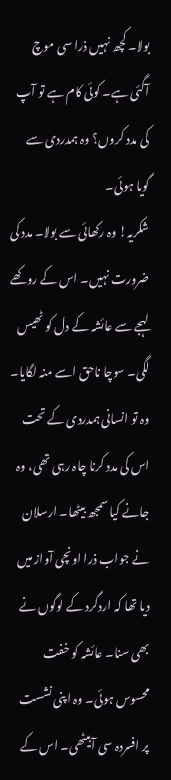بولا۔ کچھ نہیں ذرا سی موچ آگئی ہے۔ کوئی کام ہے تو آپ کی مدد کروں؟ وہ ہمدردی سے گویا ہوئی۔
شکریہ! وہ رکھائی سے بولا۔ مدد کی ضرورت نہیں۔ اس کے روکھے لہجے سے عائشہ کے دل کو ٹھیس لگی۔ سوچا ناحق اسے منہ لگایا۔ وہ تو انسانی ہمدردی کے تحت اس کی مدد کرنا چاہ رہی تھی، وہ جانے کیا سمجھ بیٹھا۔ ارسلان نے جواب ذرا اونچی آواز میں دیا تھا کہ اردگرد کے لوگوں نے بھی سنا۔ عائشہ کو خفت محسوس ہوئی۔ وہ اپنی نشست پر افسردہ سی آبیٹھی۔ اس کے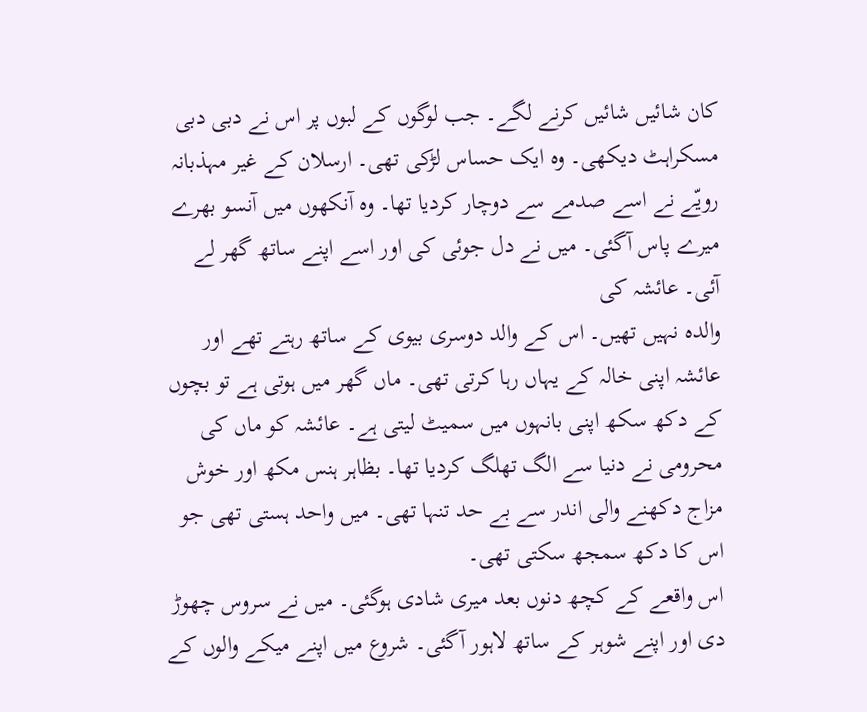کان شائیں شائیں کرنے لگے۔ جب لوگوں کے لبوں پر اس نے دبی دبی مسکراہٹ دیکھی۔ وہ ایک حساس لڑکی تھی۔ ارسلان کے غیر مہذبانہ رویّے نے اسے صدمے سے دوچار کردیا تھا۔ وہ آنکھوں میں آنسو بھرے میرے پاس آگئی۔ میں نے دل جوئی کی اور اسے اپنے ساتھ گھر لے آئی۔ عائشہ کی
والدہ نہیں تھیں۔ اس کے والد دوسری بیوی کے ساتھ رہتے تھے اور عائشہ اپنی خالہ کے یہاں رہا کرتی تھی۔ ماں گھر میں ہوتی ہے تو بچوں کے دکھ سکھ اپنی بانہوں میں سمیٹ لیتی ہے۔ عائشہ کو ماں کی محرومی نے دنیا سے الگ تھلگ کردیا تھا۔ بظاہر ہنس مکھ اور خوش مزاج دکھنے والی اندر سے بے حد تنہا تھی۔ میں واحد ہستی تھی جو اس کا دکھ سمجھ سکتی تھی۔
اس واقعے کے کچھ دنوں بعد میری شادی ہوگئی۔ میں نے سروس چھوڑ دی اور اپنے شوہر کے ساتھ لاہور آگئی۔ شروع میں اپنے میکے والوں کے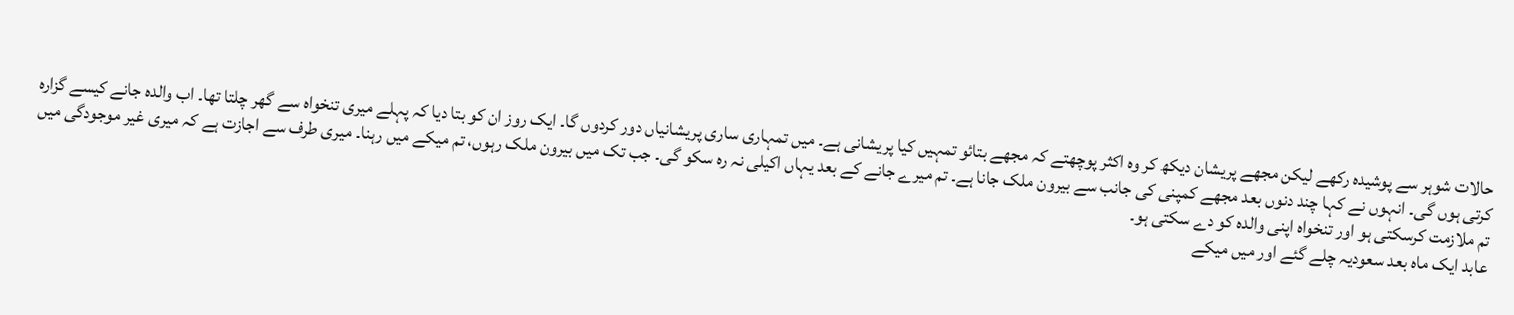حالات شوہر سے پوشیدہ رکھے لیکن مجھے پریشان دیکھ کر وہ اکثر پوچھتے کہ مجھے بتائو تمہیں کیا پریشانی ہے۔ میں تمہاری ساری پریشانیاں دور کردوں گا۔ ایک روز ان کو بتا دیا کہ پہلے میری تنخواہ سے گھر چلتا تھا۔ اب والدہ جانے کیسے گزارہ کرتی ہوں گی۔ انہوں نے کہا چند دنوں بعد مجھے کمپنی کی جانب سے بیرون ملک جانا ہے۔ تم میرے جانے کے بعد یہاں اکیلی نہ رہ سکو گی۔ جب تک میں بیرون ملک رہوں، تم میکے میں رہنا۔ میری طرف سے اجازت ہے کہ میری غیر موجودگی میں تم ملازمت کرسکتی ہو اور تنخواہ اپنی والدہ کو دے سکتی ہو۔
عابد ایک ماہ بعد سعودیہ چلے گئے اور میں میکے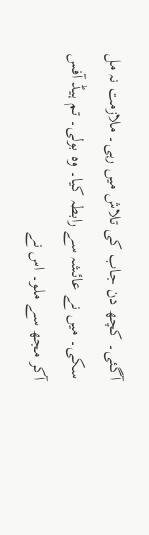آگئی۔ کچھ دن جاب کی تلاش میں رہی۔ ملازمت نہ مل سکی۔ میں نے عائشہ سے رابطہ کیا۔ وہ بولی۔ تم ہیڈ آفس آکر مجھ سے ملو۔ اس نے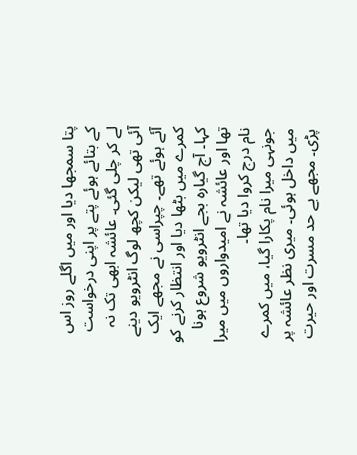پتا سمجھا دیا اور میں اگلے روز اس کے بتائے ہوئے پتے پر اپنی درخواست لے کر چلی گئی۔ عائشہ ابھی تک نہ آئی تھی لیکن کچھ لوگ انٹرویو دینے آئے ہوئے تھے۔ چپراسی نے مجھے ایک کمرے میں بٹھا دیا اور انتظار کرنے کو کہا۔ آج گیارہ بجے انٹرویو شروع ہونا تھا اور عائشہ نے امیدواروں میں میرا نام درج کروا دیا تھا۔
جونہی میرا نام پکارا گیا، میں کمرے میں داخل ہوئی۔ میری نظر عائشہ پر پڑی۔ مجھے بے حد مسرت اور حیرت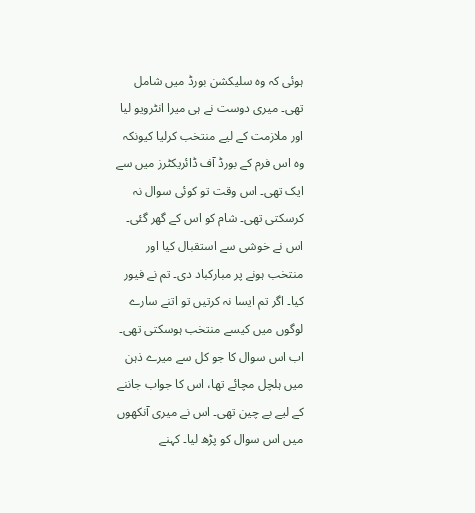ہوئی کہ وہ سلیکشن بورڈ میں شامل تھی۔ میری دوست نے ہی میرا انٹرویو لیا اور ملازمت کے لیے منتخب کرلیا کیونکہ وہ اس فرم کے بورڈ آف ڈائریکٹرز میں سے ایک تھی۔ اس وقت تو کوئی سوال نہ کرسکتی تھی۔ شام کو اس کے گھر گئی۔ اس نے خوشی سے استقبال کیا اور منتخب ہونے پر مبارکباد دی۔ تم نے فیور کیا۔ اگر تم ایسا نہ کرتیں تو اتنے سارے لوگوں میں کیسے منتخب ہوسکتی تھی۔
اب اس سوال کا جو کل سے میرے ذہن میں ہلچل مچائے تھا، اس کا جواب جاننے کے لیے بے چین تھی۔ اس نے میری آنکھوں میں اس سوال کو پڑھ لیا۔ کہنے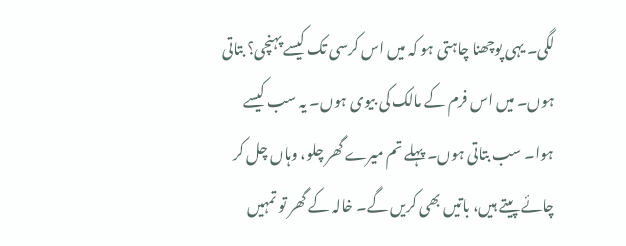لگی۔ یہی پوچھنا چاہتی ہو کہ میں اس کرسی تک کیسے پہنچی؟ بتاتی ہوں۔ میں اس فرم کے مالک کی بیوی ہوں۔ یہ سب کیسے ہوا۔ سب بتاتی ہوں۔ پہلے تم میرے گھر چلو، وہاں چل کر چائے پیتے ہیں، باتیں بھی کریں گے۔ خالہ کے گھر تو تمہیں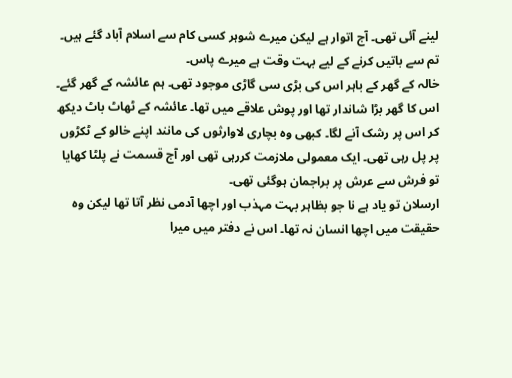لینے آئی تھی۔ آج اتوار ہے لیکن میرے شوہر کسی کام سے اسلام آباد گئے ہیں۔ تم سے باتیں کرنے کے لیے بہت وقت ہے میرے پاس۔
خالہ کے گھر کے باہر اس کی بڑی سی گاڑی موجود تھی۔ ہم عائشہ کے گھر گئے۔ اس کا گھر بڑا شاندار تھا اور پوش علاقے میں تھا۔ عائشہ کے ٹھاٹ باٹ دیکھ کر اس پر رشک آنے لگا۔ کبھی وہ بچاری لاوارثوں کی مانند اپنے خالو کے ٹکڑوں پر پل رہی تھی۔ ایک معمولی ملازمت کررہی تھی اور آج قسمت نے پلٹا کھایا تو فرش سے عرش پر براجمان ہوگئی تھی۔
ارسلان تو یاد ہے نا جو بظاہر بہت مہذب اور اچھا آدمی نظر آتا تھا لیکن وہ حقیقت میں اچھا انسان نہ تھا۔ اس نے دفتر میں میرا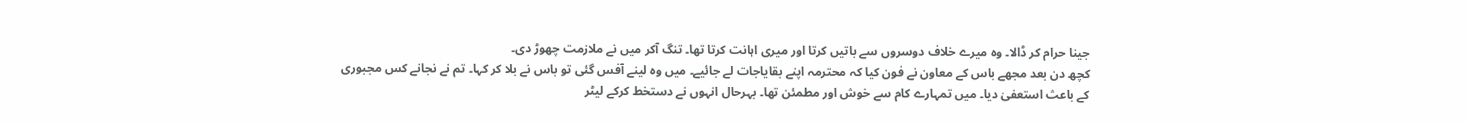جینا حرام کر ڈالا۔ وہ میرے خلاف دوسروں سے باتیں کرتا اور میری اہانت کرتا تھا۔ تنگ آکر میں نے ملازمت چھوڑ دی۔
کچھ دن بعد مجھے باس کے معاون نے فون کیا کہ محترمہ اپنے بقایاجات لے جائیے۔ میں وہ لینے آفس گئی تو باس نے بلا کر کہا۔ تم نے نجانے کس مجبوری کے باعث استعفیٰ دیا۔ میں تمہارے کام سے خوش اور مطمئن تھا۔ بہرحال انہوں نے دستخط کرکے لیٹر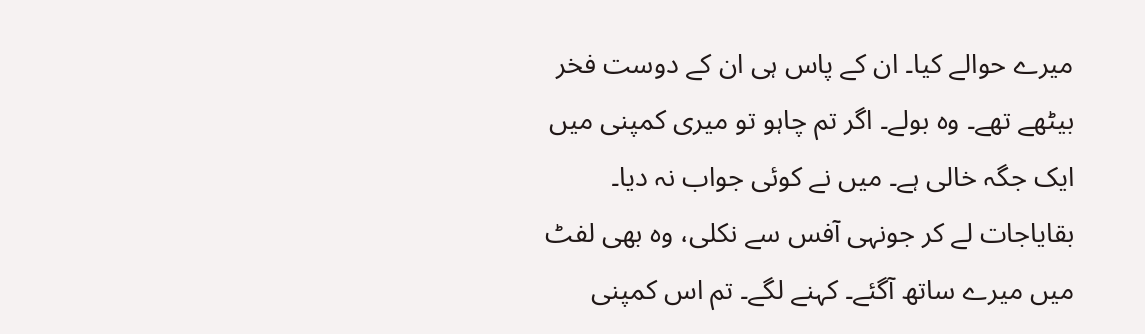میرے حوالے کیا۔ ان کے پاس ہی ان کے دوست فخر بیٹھے تھے۔ وہ بولے۔ اگر تم چاہو تو میری کمپنی میں ایک جگہ خالی ہے۔ میں نے کوئی جواب نہ دیا۔ بقایاجات لے کر جونہی آفس سے نکلی، وہ بھی لفٹ میں میرے ساتھ آگئے۔ کہنے لگے۔ تم اس کمپنی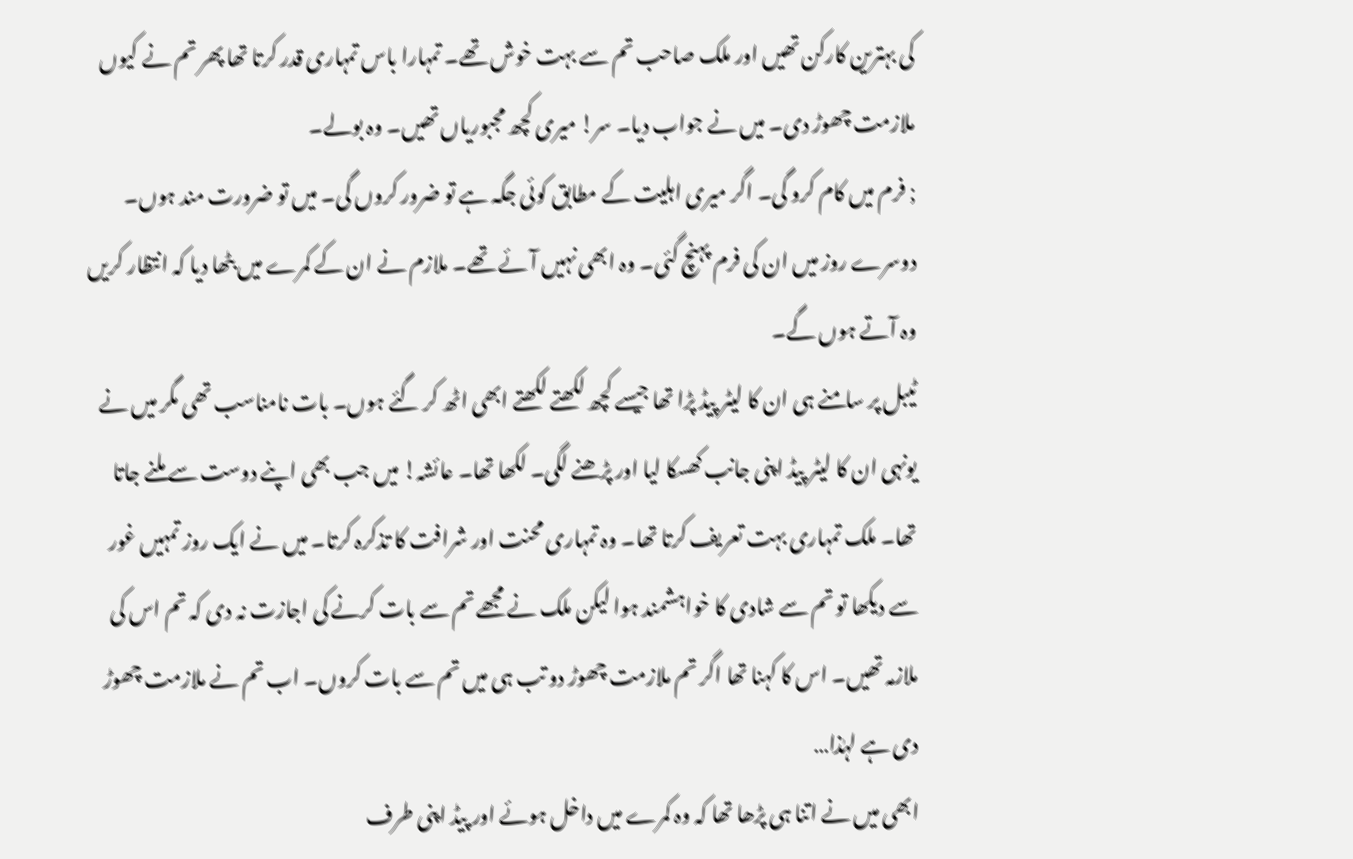کی بہترین کارکن تھیں اور ملک صاحب تم سے بہت خوش تھے۔ تمہارا باس تمہاری قدر کرتا تھا پھر تم نے کیوں ملازمت چھوڑ دی۔ میں نے جواب دیا۔ سر! میری کچھ مجبوریاں تھیں۔ وہ بولے۔
; فرم میں کام کرو گی۔ اگر میری اہلیت کے مطابق کوئی جگہ ہے تو ضرور کروں گی۔ میں تو ضرورت مند ہوں۔ دوسرے روز میں ان کی فرم پہنچ گئی۔ وہ ابھی نہیں آئے تھے۔ ملازم نے ان کے کمرے میں بٹھا دیا کہ انتظار کریں وہ آتے ہوں گے۔
ٹیبل پر سامنے ہی ان کا لیٹر پیڈ پڑا تھا جیسے کچھ لکھتے لکھتے ابھی اٹھ کر گئے ہوں۔ بات نامناسب تھی مگر میں نے یونہی ان کا لیٹر پیڈ اپنی جانب کھسکا لیا اور پڑھنے لگی۔ لکھا تھا۔ عائشہ! میں جب بھی اپنے دوست سے ملنے جاتا تھا۔ ملک تمہاری بہت تعریف کرتا تھا۔ وہ تمہاری محنت اور شرافت کا تذکرہ کرتا۔ میں نے ایک روز تمہیں غور سے دیکھا تو تم سے شادی کا خواہشمند ہوا لیکن ملک نے مجھے تم سے بات کرنے کی اجازت نہ دی کہ تم اس کی ملازمہ تھیں۔ اس کا کہنا تھا اگر تم ملازمت چھوڑ دو تب ہی میں تم سے بات کروں۔ اب تم نے ملازمت چھوڑ دی ہے لہٰذا…
ابھی میں نے اتنا ہی پڑھا تھا کہ وہ کمرے میں داخل ہوئے اور پیڈ اپنی طرف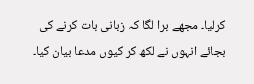کرلیا۔ مجھے برا لگا کہ زبانی بات کرنے کی بجائے انہوں نے لکھ کر کیوں مدعا بیان کیا۔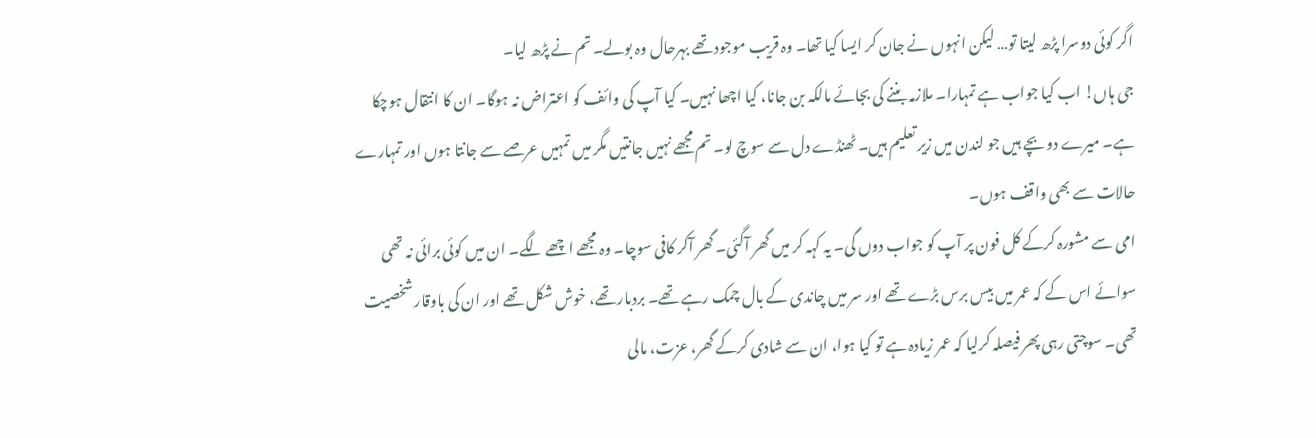اگر کوئی دوسرا پڑھ لیتا تو… لیکن انہوں نے جان کر ایسا کیا تھا۔ وہ قریب موجود تھے بہرحال وہ بولے۔ تم نے پڑھ لیا۔
جی ہاں! اب کیا جواب ہے تمہارا۔ ملازمہ بننے کی بجائے مالکہ بن جانا، کیا اچھا نہیں۔ کیا آپ کی وائف کو اعتراض نہ ہوگا۔ ان کا انتقال ہوچکا ہے۔ میرے دو بچے ہیں جو لندن میں زیر تعلیم ہیں۔ ٹھنڈے دل سے سوچ لو۔ تم مجھے نہیں جانتیں مگر میں تمہیں عرصے سے جانتا ہوں اور تمہارے حالات سے بھی واقف ہوں۔
امی سے مشورہ کرکے کل فون پر آپ کو جواب دوں گی۔ یہ کہہ کر میں گھر آگئی۔ گھر آکر کافی سوچا۔ وہ مجھے اچھے لگے۔ ان میں کوئی برائی نہ تھی سوائے اس کے کہ عمر میں بیس برس بڑے تھے اور سر میں چاندی کے بال چمک رہے تھے۔ بردبار تھے، خوش شکل تھے اور ان کی باوقار شخصیت تھی۔ سوچتی رہی پھر فیصلہ کرلیا کہ عمر زیادہ ہے تو کیا ہوا، ان سے شادی کرکے گھر، عزت، مالی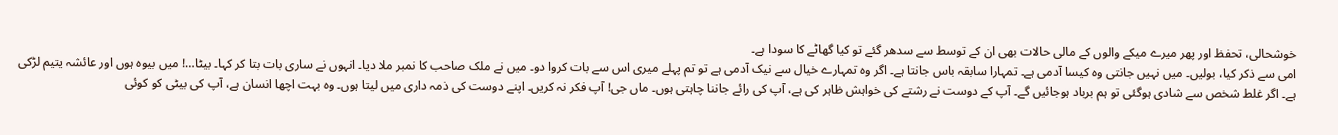خوشحالی، تحفظ اور پھر میرے میکے والوں کے مالی حالات بھی ان کے توسط سے سدھر گئے تو کیا گھاٹے کا سودا ہے۔
امی سے ذکر کیا، بولیں۔ میں نہیں جانتی وہ کیسا آدمی ہے۔ تمہارا سابقہ باس جانتا ہے۔ اگر وہ تمہارے خیال سے نیک آدمی ہے تو تم پہلے میری اس سے بات کروا دو۔ میں نے ملک صاحب کا نمبر ملا دیا۔ انہوں نے ساری بات بتا کر کہا۔ بیٹا…! میں بیوہ ہوں اور عائشہ یتیم لڑکی ہے۔ اگر غلط شخص سے شادی ہوگئی تو ہم برباد ہوجائیں گے۔ آپ کے دوست نے رشتے کی خواہش ظاہر کی ہے، آپ کی رائے جاننا چاہتی ہوں۔ ماں جی! آپ فکر نہ کریں۔ اپنے دوست کی ذمہ داری میں لیتا ہوں۔ وہ بہت اچھا انسان ہے، آپ کی بیٹی کو کوئی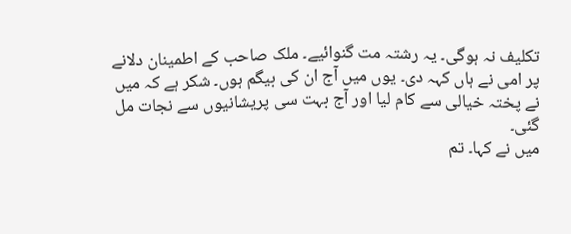تکلیف نہ ہوگی۔ یہ رشتہ مت گنوائیے۔ ملک صاحب کے اطمینان دلانے پر امی نے ہاں کہہ دی۔ یوں میں آج ان کی بیگم ہوں۔ شکر ہے کہ میں نے پختہ خیالی سے کام لیا اور آج بہت سی پریشانیوں سے نجات مل گئی۔
میں نے کہا۔ تم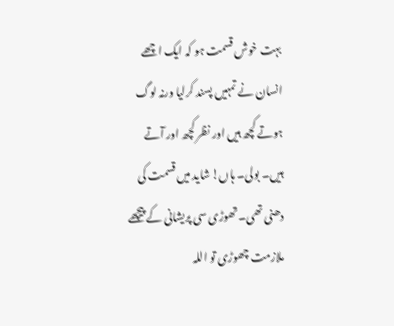بہت خوش قسمت ہو کہ ایک اچھے انسان نے تمہیں پسند کرلیا ورنہ لوگ ہوتے کچھ ہیں اور نظر کچھ اور آتے ہیں۔ بولی۔ ہاں! شاید میں قسمت کی دھنی تھی۔ تھوڑی سی پریشانی کے پیچھے ملازمت چھوڑی تو اللہ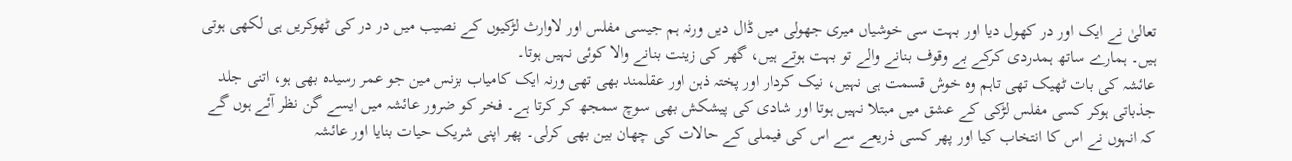تعالیٰ نے ایک اور در کھول دیا اور بہت سی خوشیاں میری جھولی میں ڈال دیں ورنہ ہم جیسی مفلس اور لاوارث لڑکیوں کے نصیب میں در در کی ٹھوکریں ہی لکھی ہوتی ہیں۔ ہمارے ساتھ ہمدردی کرکے بے وقوف بنانے والے تو بہت ہوتے ہیں، گھر کی زینت بنانے والا کوئی نہیں ہوتا۔
عائشہ کی بات ٹھیک تھی تاہم وہ خوش قسمت ہی نہیں، نیک کردار اور پختہ ذہن اور عقلمند بھی تھی ورنہ ایک کامیاب بزنس مین جو عمر رسیدہ بھی ہو، اتنی جلد جذباتی ہوکر کسی مفلس لڑکی کے عشق میں مبتلا نہیں ہوتا اور شادی کی پیشکش بھی سوچ سمجھ کر کرتا ہے۔ فخر کو ضرور عائشہ میں ایسے گن نظر آئے ہوں گے کہ انہوں نے اس کا انتخاب کیا اور پھر کسی ذریعے سے اس کی فیملی کے حالات کی چھان بین بھی کرلی۔ پھر اپنی شریک حیات بنایا اور عائشہ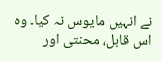نے انہیں مایوس نہ کیا۔ وہ اس قابل، محنتی اور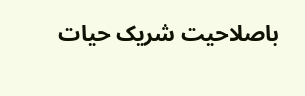باصلاحیت شریک حیات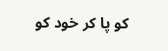کو پا کر خود کو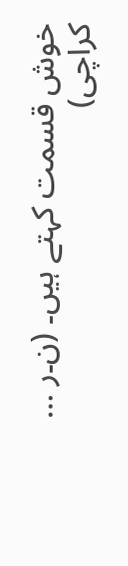خوش قسمت کہتے ہیں۔ (ن۔ر … کراچی)